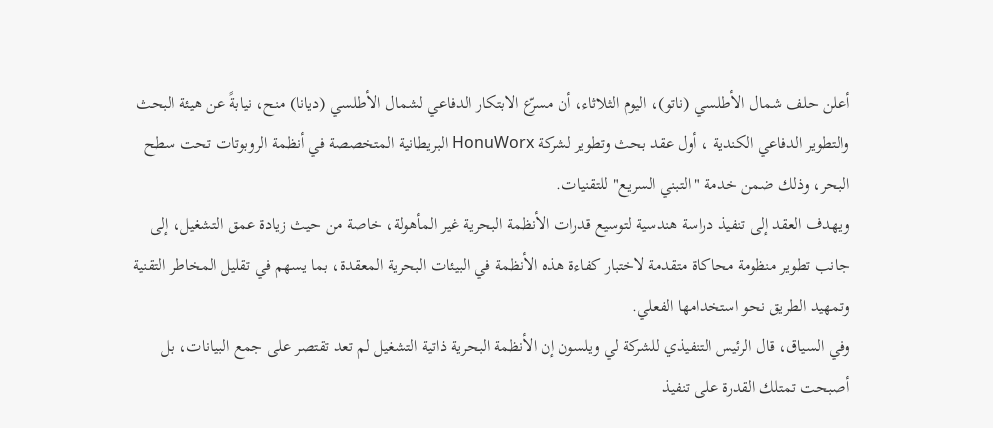أعلن حلف شمال الأطلسي (ناتو)، اليوم الثلاثاء، أن مسرّع الابتكار الدفاعي لشمال الأطلسي (ديانا) منح، نيابةً عن هيئة البحث والتطوير الدفاعي الكندية ، أول عقد بحث وتطوير لشركة HonuWorx البريطانية المتخصصة في أنظمة الروبوتات تحت سطح البحر، وذلك ضمن خدمة "التبني السريع" للتقنيات.
ويهدف العقد إلى تنفيذ دراسة هندسية لتوسيع قدرات الأنظمة البحرية غير المأهولة، خاصة من حيث زيادة عمق التشغيل، إلى جانب تطوير منظومة محاكاة متقدمة لاختبار كفاءة هذه الأنظمة في البيئات البحرية المعقدة، بما يسهم في تقليل المخاطر التقنية وتمهيد الطريق نحو استخدامها الفعلي.
وفي السياق، قال الرئيس التنفيذي للشركة لي ويلسون إن الأنظمة البحرية ذاتية التشغيل لم تعد تقتصر على جمع البيانات، بل أصبحت تمتلك القدرة على تنفيذ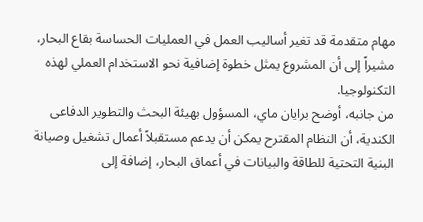مهام متقدمة قد تغير أساليب العمل في العمليات الحساسة بقاع البحار، مشيراً إلى أن المشروع يمثل خطوة إضافية نحو الاستخدام العملي لهذه التكنولوجيا.
من جانبه، أوضح برايان ماي، المسؤول بهيئة البحث والتطوير الدفاعى الكندية، أن النظام المقترح يمكن أن يدعم مستقبلاً أعمال تشغيل وصيانة البنية التحتية للطاقة والبيانات في أعماق البحار، إضافة إلى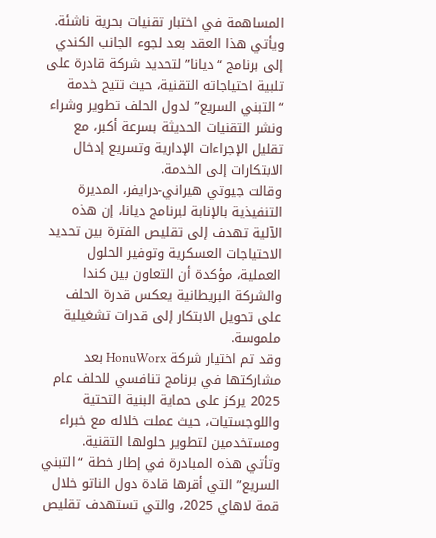المساهمة في اختبار تقنيات بحرية ناشئة.
ويأتي هذا العقد بعد لجوء الجانب الكندي إلى برنامج “ديانا” لتحديد شركة قادرة على تلبية احتياجاته التقنية، حيث تتيح خدمة “التبني السريع” لدول الحلف تطوير وشراء ونشر التقنيات الحديثة بسرعة أكبر، مع تقليل الإجراءات الإدارية وتسريع إدخال الابتكارات إلى الخدمة.
وقالت جيوتي هيراني-درايفر، المديرة التنفيذية بالإنابة لبرنامج ديانا، إن هذه الآلية تهدف إلى تقليص الفترة بين تحديد الاحتياجات العسكرية وتوفير الحلول العملية، مؤكدة أن التعاون بين كندا والشركة البريطانية يعكس قدرة الحلف على تحويل الابتكار إلى قدرات تشغيلية ملموسة.
وقد تم اختيار شركة HonuWorx بعد مشاركتها في برنامج تنافسي للحلف عام 2025 يركز على حماية البنية التحتية واللوجستيات، حيث عملت خلاله مع خبراء ومستخدمين لتطوير حلولها التقنية.
وتأتي هذه المبادرة في إطار خطة “التبني السريع” التي أقرها قادة دول الناتو خلال قمة لاهاي 2025، والتي تستهدف تقليص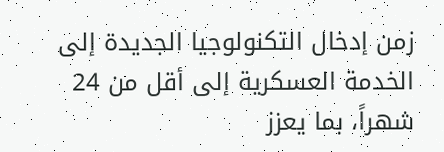زمن إدخال التكنولوجيا الجديدة إلى الخدمة العسكرية إلى أقل من 24 شهراً، بما يعزز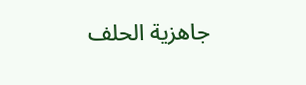جاهزية الحلف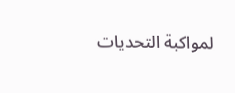لمواكبة التحديات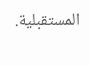المستقبلية.